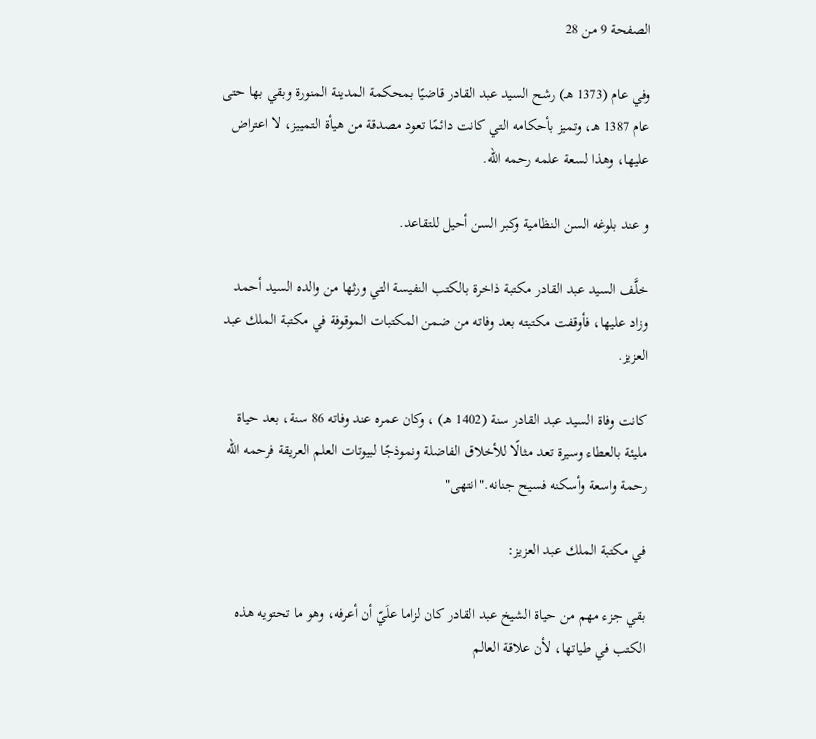الصفحة 9 من 28

وفي عام (1373 هـ) رشح السيد عبد القادر قاضيًا بمحكمة المدينة المنورة وبقي بها حتى عام 1387 هـ، وتميز بأحكامه التي كانت دائمًا تعود مصدقة من هيأة التمييز، لا اعتراض عليها، وهذا لسعة علمه رحمه الله.

و عند بلوغه السن النظامية وكبر السن أحيل للتقاعد.

خلَّف السيد عبد القادر مكتبة ذاخرة بالكتب النفيسة التي ورثها من والده السيد أحمد وزاد عليها، فأوقفت مكتبته بعد وفاته من ضمن المكتبات الموقوفة في مكتبة الملك عبد العزيز.

كانت وفاة السيد عبد القادر سنة (1402 هـ) ، وكان عمره عند وفاته 86 سنة، بعد حياة مليئة بالعطاء وسيرة تعد مثالًا للأخلاق الفاضلة ونموذجًا لبيوتات العلم العريقة فرحمه الله رحمة واسعة وأسكنه فسيح جنانه."انتهى"

في مكتبة الملك عبد العزيز:

بقي جزء مهم من حياة الشيخ عبد القادر كان لزاما علَيّ أن أعرفه، وهو ما تحتويه هذه الكتب في طياتها، لأن علاقة العالم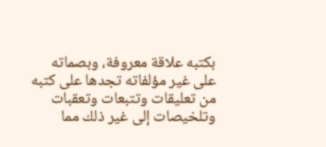بكتبه علاقة معروفة، وبصماته على غير مؤلفاته تجدها على كتبه من تعليقات وتتبعات وتعقبات وتلخيصات إلى غير ذلك مما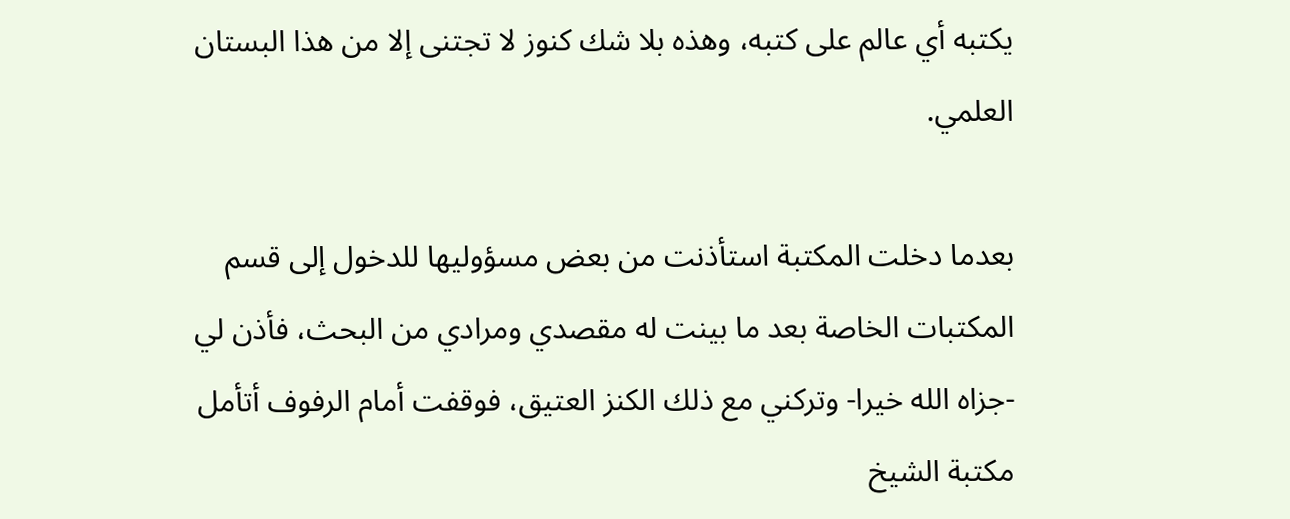يكتبه أي عالم على كتبه، وهذه بلا شك كنوز لا تجتنى إلا من هذا البستان العلمي.

بعدما دخلت المكتبة استأذنت من بعض مسؤوليها للدخول إلى قسم المكتبات الخاصة بعد ما بينت له مقصدي ومرادي من البحث، فأذن لي -جزاه الله خيرا- وتركني مع ذلك الكنز العتيق، فوقفت أمام الرفوف أتأمل مكتبة الشيخ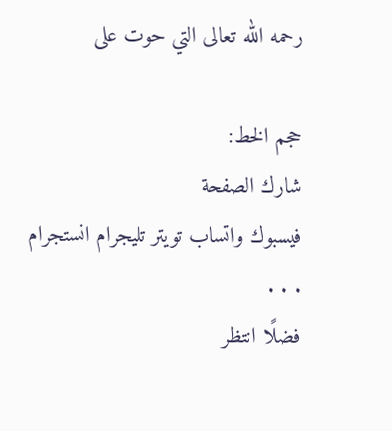رحمه الله تعالى التي حوت على

حجم الخط:
شارك الصفحة
فيسبوك واتساب تويتر تليجرام انستجرام
. . .
فضلًا انتظر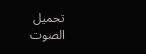تحميل الصوت